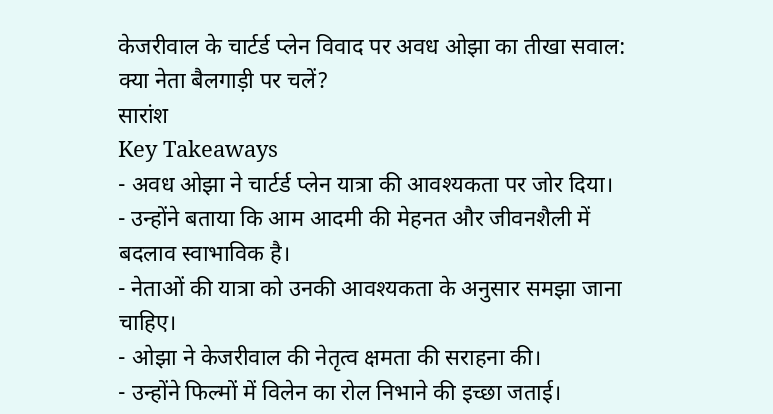केजरीवाल के चार्टर्ड प्लेन विवाद पर अवध ओझा का तीखा सवाल: क्या नेता बैलगाड़ी पर चलें?
सारांश
Key Takeaways
- अवध ओझा ने चार्टर्ड प्लेन यात्रा की आवश्यकता पर जोर दिया।
- उन्होंने बताया कि आम आदमी की मेहनत और जीवनशैली में बदलाव स्वाभाविक है।
- नेताओं की यात्रा को उनकी आवश्यकता के अनुसार समझा जाना चाहिए।
- ओझा ने केजरीवाल की नेतृत्व क्षमता की सराहना की।
- उन्होंने फिल्मों में विलेन का रोल निभाने की इच्छा जताई।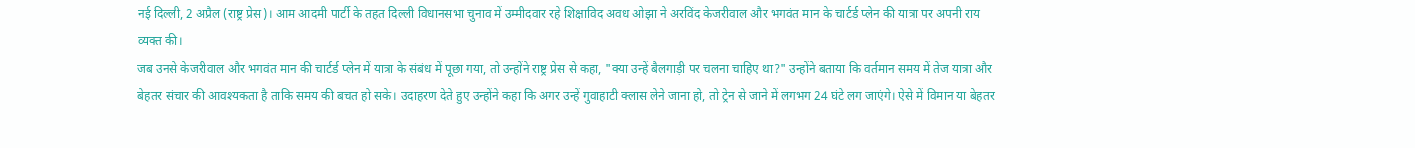नई दिल्ली, 2 अप्रैल (राष्ट्र प्रेस)। आम आदमी पार्टी के तहत दिल्ली विधानसभा चुनाव में उम्मीदवार रहे शिक्षाविद अवध ओझा ने अरविंद केजरीवाल और भगवंत मान के चार्टर्ड प्लेन की यात्रा पर अपनी राय व्यक्त की।
जब उनसे केजरीवाल और भगवंत मान की चार्टर्ड प्लेन में यात्रा के संबंध में पूछा गया, तो उन्होंने राष्ट्र प्रेस से कहा, "क्या उन्हें बैलगाड़ी पर चलना चाहिए था?" उन्होंने बताया कि वर्तमान समय में तेज यात्रा और बेहतर संचार की आवश्यकता है ताकि समय की बचत हो सके। उदाहरण देते हुए उन्होंने कहा कि अगर उन्हें गुवाहाटी क्लास लेने जाना हो, तो ट्रेन से जाने में लगभग 24 घंटे लग जाएंगे। ऐसे में विमान या बेहतर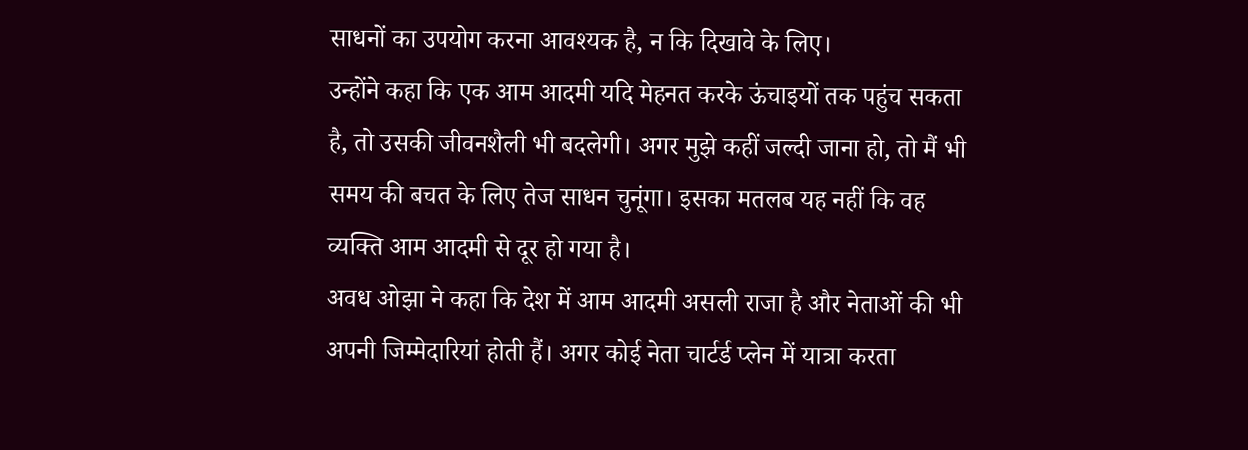साधनों का उपयोग करना आवश्यक है, न कि दिखावे के लिए।
उन्होंने कहा कि एक आम आदमी यदि मेहनत करके ऊंचाइयों तक पहुंच सकता है, तो उसकी जीवनशैली भी बदलेगी। अगर मुझे कहीं जल्दी जाना हो, तो मैं भी समय की बचत के लिए तेज साधन चुनूंगा। इसका मतलब यह नहीं कि वह व्यक्ति आम आदमी से दूर हो गया है।
अवध ओझा ने कहा कि देश में आम आदमी असली राजा है और नेताओं की भी अपनी जिम्मेदारियां होती हैं। अगर कोई नेता चार्टर्ड प्लेन में यात्रा करता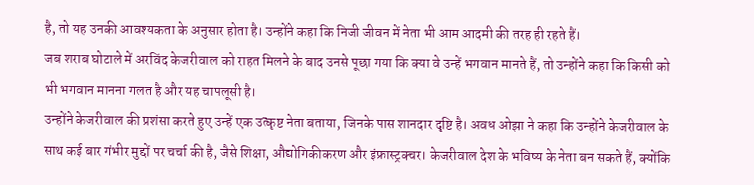है, तो यह उनकी आवश्यकता के अनुसार होता है। उन्होंने कहा कि निजी जीवन में नेता भी आम आदमी की तरह ही रहते हैं।
जब शराब घोटाले में अरविंद केजरीवाल को राहत मिलने के बाद उनसे पूछा गया कि क्या वे उन्हें भगवान मानते हैं, तो उन्होंने कहा कि किसी को भी भगवान मानना गलत है और यह चापलूसी है।
उन्होंने केजरीवाल की प्रशंसा करते हुए उन्हें एक उत्कृष्ट नेता बताया, जिनके पास शानदार दृष्टि है। अवध ओझा ने कहा कि उन्होंने केजरीवाल के साथ कई बार गंभीर मुद्दों पर चर्चा की है, जैसे शिक्षा, औद्योगिकीकरण और इंफ्रास्ट्रक्चर। केजरीवाल देश के भविष्य के नेता बन सकते हैं, क्योंकि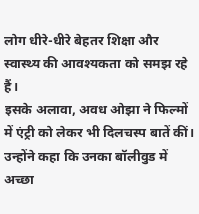लोग धीरे-धीरे बेहतर शिक्षा और स्वास्थ्य की आवश्यकता को समझ रहे हैं।
इसके अलावा, अवध ओझा ने फिल्मों में एंट्री को लेकर भी दिलचस्प बातें कीं। उन्होंने कहा कि उनका बॉलीवुड में अच्छा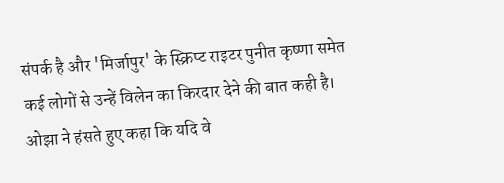संपर्क है और 'मिर्जापुर' के स्क्रिप्ट राइटर पुनीत कृष्णा समेत कई लोगों से उन्हें विलेन का किरदार देने की बात कही है। ओझा ने हंसते हुए कहा कि यदि वे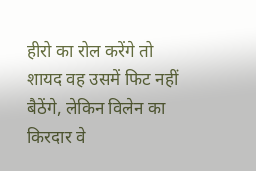हीरो का रोल करेंगे तो शायद वह उसमें फिट नहीं बैठेंगे, लेकिन विलेन का किरदार वे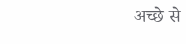अच्छे से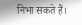निभा सकते हैं।